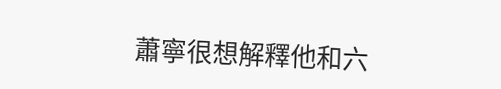蕭寧很想解釋他和六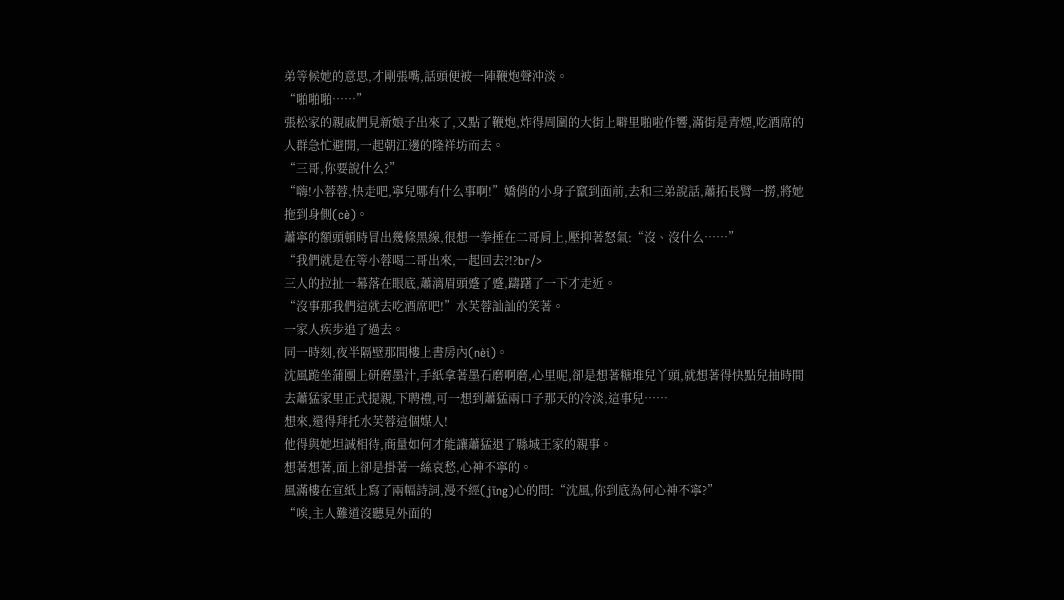弟等候她的意思,才剛張嘴,話頭便被一陣鞭炮聲沖淡。
“啪啪啪……”
張松家的親戚們見新娘子出來了,又點了鞭炮,炸得周圍的大街上噼里啪啦作響,滿街是青煙,吃酒席的人群急忙避開,一起朝江邊的隆祥坊而去。
“三哥,你要說什么?”
“嗨!小蓉蓉,快走吧,寧兒哪有什么事啊!”嬌俏的小身子竄到面前,去和三弟說話,蕭拓長臂一撈,將她拖到身側(cè)。
蕭寧的額頭頓時冒出幾條黑線,很想一拳捶在二哥肩上,壓抑著怒氣:“沒、沒什么……”
“我們就是在等小蓉喝二哥出來,一起回去?!?br/>
三人的拉扯一幕落在眼底,蕭漓眉頭蹙了蹙,躊躇了一下才走近。
“沒事那我們這就去吃酒席吧!”水芙蓉訕訕的笑著。
一家人疾步追了過去。
同一時刻,夜半隔壁那間樓上書房內(nèi)。
沈風跪坐蒲團上研磨墨汁,手紙拿著墨石磨啊磨,心里呢,卻是想著糖堆兒丫頭,就想著得快點兒抽時間去蕭猛家里正式提親,下聘禮,可一想到蕭猛兩口子那天的冷淡,這事兒……
想來,還得拜托水芙蓉這個媒人!
他得與她坦誠相待,商量如何才能讓蕭猛退了縣城王家的親事。
想著想著,面上卻是掛著一絲哀愁,心神不寧的。
風滿樓在宣紙上寫了兩幅詩詞,漫不經(jīng)心的問:“沈風,你到底為何心神不寧?”
“唉,主人難道沒聽見外面的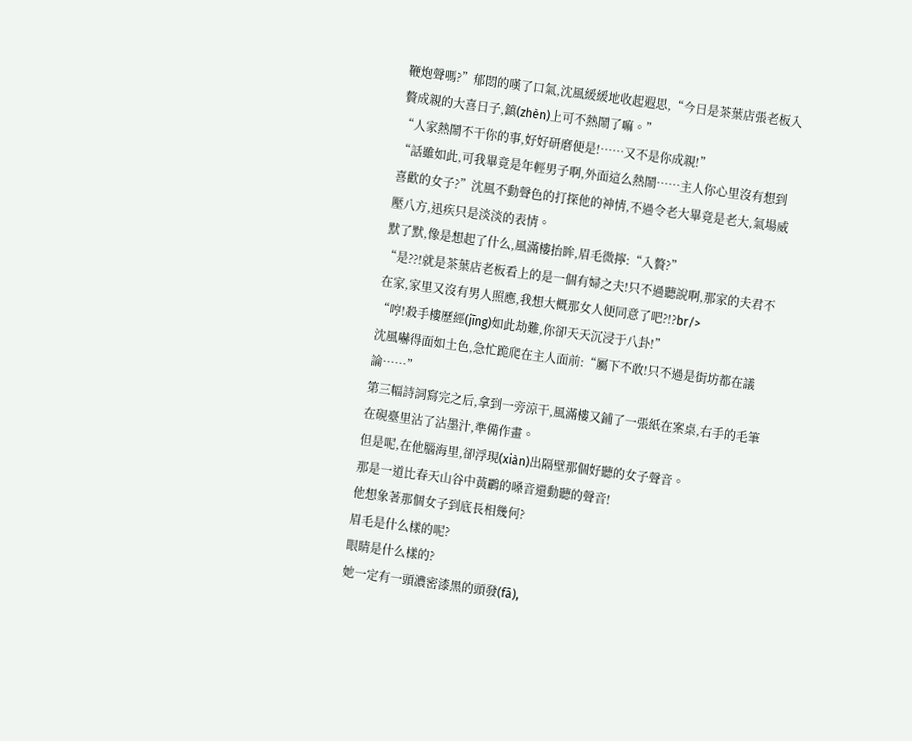鞭炮聲嗎?”郁悶的嘆了口氣,沈風緩緩地收起遐思,“今日是茶葉店張老板入贅成親的大喜日子,鎮(zhèn)上可不熱鬧了嘛。”
“人家熱鬧不干你的事,好好研磨便是!……又不是你成親!”
“話雖如此,可我畢竟是年輕男子啊,外面這么熱鬧……主人你心里沒有想到喜歡的女子?”沈風不動聲色的打探他的神情,不過令老大畢竟是老大,氣場威壓八方,迅疾只是淡淡的表情。
默了默,像是想起了什么,風滿樓抬眸,眉毛微擰:“入贅?”
“是??!就是茶葉店老板看上的是一個有婦之夫!只不過聽說啊,那家的夫君不在家,家里又沒有男人照應,我想大概那女人便同意了吧?!?br/>
“哼!殺手樓歷經(jīng)如此劫難,你卻天天沉浸于八卦!”
沈風嚇得面如土色,急忙跪爬在主人面前:“屬下不敢!只不過是街坊都在議論……”
第三幅詩詞寫完之后,拿到一旁涼干,風滿樓又鋪了一張紙在案桌,右手的毛筆在硯臺里沾了沾墨汁,準備作畫。
但是呢,在他腦海里,卻浮現(xiàn)出隔壁那個好聽的女子聲音。
那是一道比春天山谷中黃鸝的嗓音還動聽的聲音!
他想象著那個女子到底長相幾何?
眉毛是什么樣的呢?
眼睛是什么樣的?
她一定有一頭濃密漆黑的頭發(fā),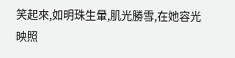笑起來,如明珠生暈,肌光勝雪,在她容光映照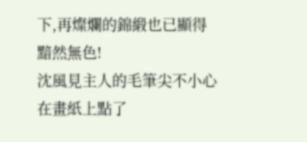下,再燦爛的錦緞也已顯得黯然無色!
沈風見主人的毛筆尖不小心在畫紙上點了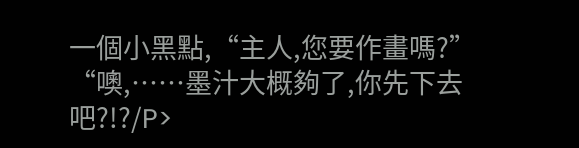一個小黑點,“主人,您要作畫嗎?”
“噢,……墨汁大概夠了,你先下去吧?!?/P>